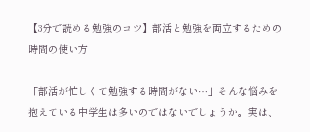【3分で読める勉強のコツ】部活と勉強を両立するための時間の使い方

「部活が忙しくて勉強する時間がない…」そんな悩みを抱えている中学生は多いのではないでしょうか。実は、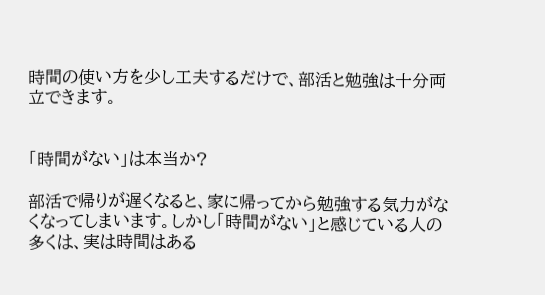時間の使い方を少し工夫するだけで、部活と勉強は十分両立できます。


「時間がない」は本当か?

部活で帰りが遅くなると、家に帰ってから勉強する気力がなくなってしまいます。しかし「時間がない」と感じている人の多くは、実は時間はある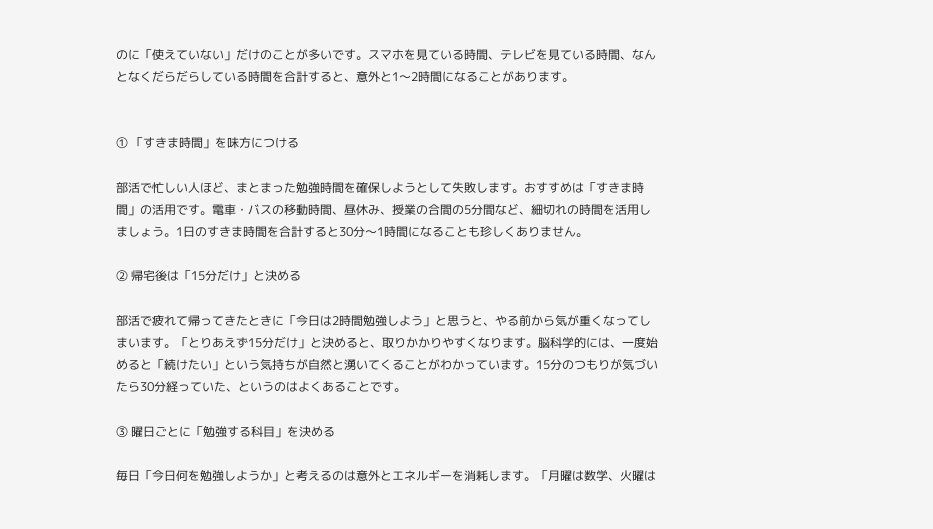のに「使えていない」だけのことが多いです。スマホを見ている時間、テレビを見ている時間、なんとなくだらだらしている時間を合計すると、意外と1〜2時間になることがあります。


① 「すきま時間」を味方につける

部活で忙しい人ほど、まとまった勉強時間を確保しようとして失敗します。おすすめは「すきま時間」の活用です。電車・バスの移動時間、昼休み、授業の合間の5分間など、細切れの時間を活用しましょう。1日のすきま時間を合計すると30分〜1時間になることも珍しくありません。

② 帰宅後は「15分だけ」と決める

部活で疲れて帰ってきたときに「今日は2時間勉強しよう」と思うと、やる前から気が重くなってしまいます。「とりあえず15分だけ」と決めると、取りかかりやすくなります。脳科学的には、一度始めると「続けたい」という気持ちが自然と湧いてくることがわかっています。15分のつもりが気づいたら30分経っていた、というのはよくあることです。

③ 曜日ごとに「勉強する科目」を決める

毎日「今日何を勉強しようか」と考えるのは意外とエネルギーを消耗します。「月曜は数学、火曜は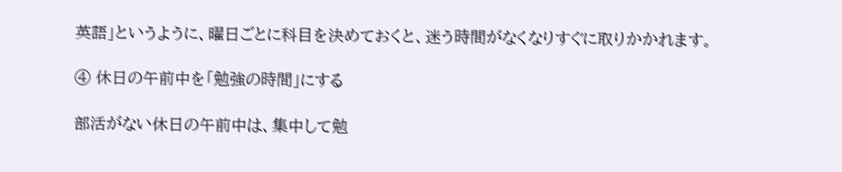英語」というように、曜日ごとに科目を決めておくと、迷う時間がなくなりすぐに取りかかれます。

④ 休日の午前中を「勉強の時間」にする

部活がない休日の午前中は、集中して勉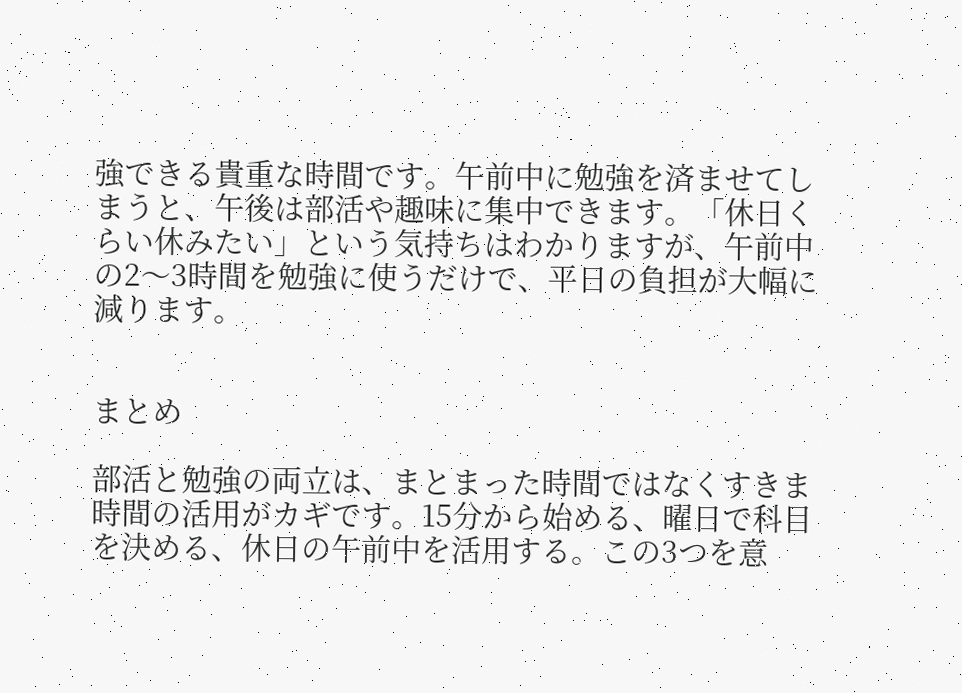強できる貴重な時間です。午前中に勉強を済ませてしまうと、午後は部活や趣味に集中できます。「休日くらい休みたい」という気持ちはわかりますが、午前中の2〜3時間を勉強に使うだけで、平日の負担が大幅に減ります。


まとめ

部活と勉強の両立は、まとまった時間ではなくすきま時間の活用がカギです。15分から始める、曜日で科目を決める、休日の午前中を活用する。この3つを意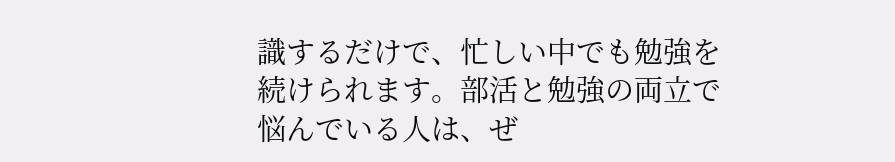識するだけで、忙しい中でも勉強を続けられます。部活と勉強の両立で悩んでいる人は、ぜ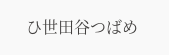ひ世田谷つばめ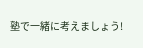塾で一緒に考えましょう!